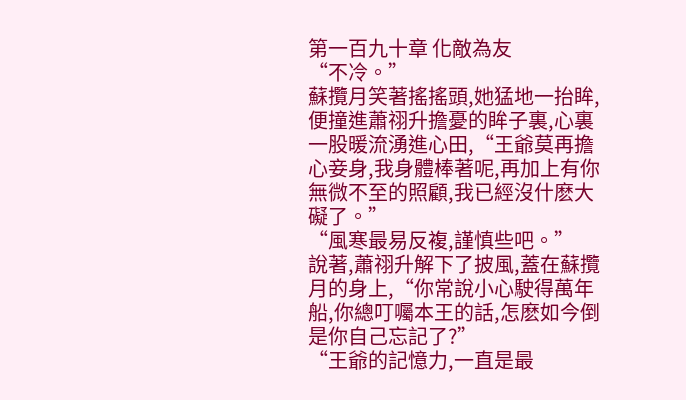第一百九十章 化敵為友
“不冷。”
蘇攬月笑著搖搖頭,她猛地一抬眸,便撞進蕭祤升擔憂的眸子裏,心裏一股暖流湧進心田,“王爺莫再擔心妾身,我身體棒著呢,再加上有你無微不至的照顧,我已經沒什麽大礙了。”
“風寒最易反複,謹慎些吧。”
說著,蕭祤升解下了披風,蓋在蘇攬月的身上,“你常說小心駛得萬年船,你總叮囑本王的話,怎麽如今倒是你自己忘記了?”
“王爺的記憶力,一直是最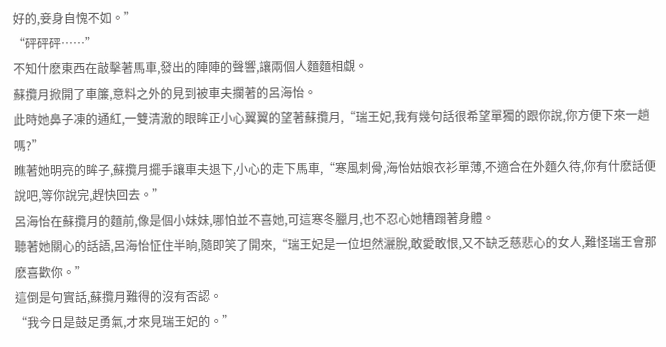好的,妾身自愧不如。”
“砰砰砰……”
不知什麽東西在敲擊著馬車,發出的陣陣的聲響,讓兩個人麵麵相覷。
蘇攬月掀開了車簾,意料之外的見到被車夫攔著的呂海怡。
此時她鼻子凍的通紅,一雙清澈的眼眸正小心翼翼的望著蘇攬月,“瑞王妃,我有幾句話很希望單獨的跟你說,你方便下來一趟嗎?”
瞧著她明亮的眸子,蘇攬月擺手讓車夫退下,小心的走下馬車,“寒風刺骨,海怡姑娘衣衫單薄,不適合在外麵久待,你有什麽話便說吧,等你說完,趕快回去。”
呂海怡在蘇攬月的麵前,像是個小妹妹,哪怕並不喜她,可這寒冬臘月,也不忍心她糟蹋著身體。
聽著她關心的話語,呂海怡怔住半晌,隨即笑了開來,“瑞王妃是一位坦然灑脫,敢愛敢恨,又不缺乏慈悲心的女人,難怪瑞王會那麽喜歡你。”
這倒是句實話,蘇攬月難得的沒有否認。
“我今日是鼓足勇氣,才來見瑞王妃的。”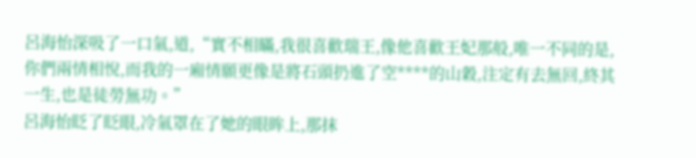呂海怡深吸了一口氣,道,“實不相瞞,我很喜歡瑞王,像他喜歡王妃那般,唯一不同的是,你們兩情相悅,而我的一廂情願更像是將石頭扔進了空****的山穀,注定有去無回,終其一生,也是徒勞無功。”
呂海怡眨了眨眼,冷氣罩在了她的眼眸上,那抹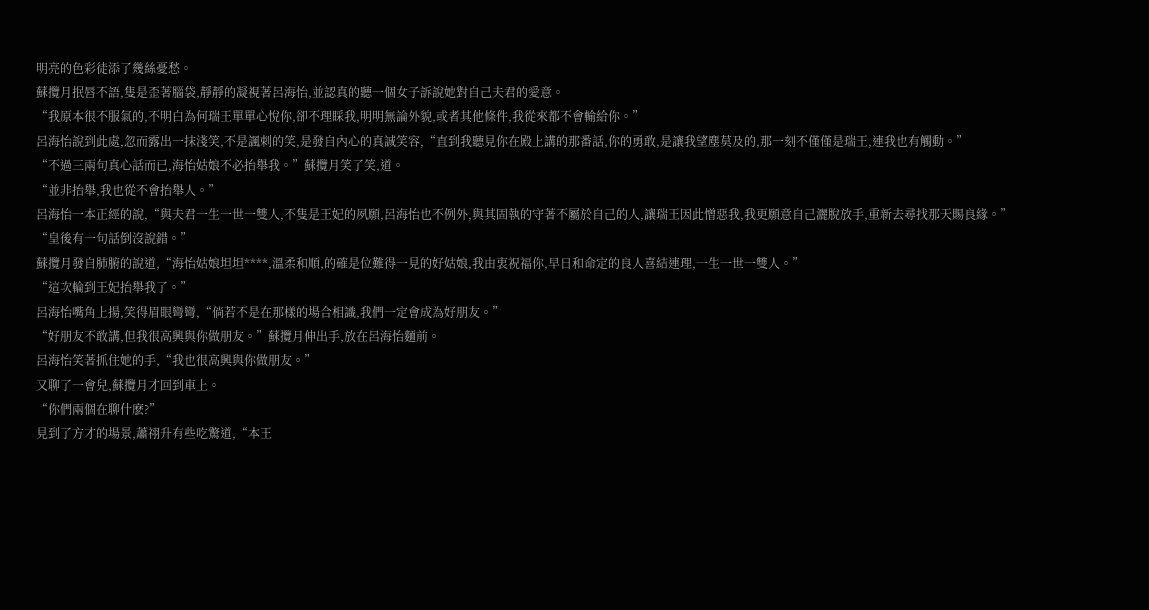明亮的色彩徒添了幾絲憂愁。
蘇攬月抿唇不語,隻是歪著腦袋,靜靜的凝視著呂海怡,並認真的聽一個女子訴說她對自己夫君的愛意。
“我原本很不服氣的,不明白為何瑞王單單心悅你,卻不理睬我,明明無論外貌,或者其他條件,我從來都不會輸給你。”
呂海怡說到此處,忽而露出一抹淺笑,不是諷刺的笑,是發自內心的真誠笑容,“直到我聽見你在殿上講的那番話,你的勇敢,是讓我望塵莫及的,那一刻不僅僅是瑞王,連我也有觸動。”
“不過三兩句真心話而已,海怡姑娘不必抬舉我。”蘇攬月笑了笑,道。
“並非抬舉,我也從不會抬舉人。”
呂海怡一本正經的說,“與夫君一生一世一雙人,不隻是王妃的夙願,呂海怡也不例外,與其固執的守著不屬於自己的人,讓瑞王因此憎惡我,我更願意自己灑脫放手,重新去尋找那天賜良緣。”
“皇後有一句話倒沒說錯。”
蘇攬月發自肺腑的說道,“海怡姑娘坦坦****,溫柔和順,的確是位難得一見的好姑娘,我由衷祝福你,早日和命定的良人喜結連理,一生一世一雙人。”
“這次輪到王妃抬舉我了。”
呂海怡嘴角上揚,笑得眉眼彎彎,“倘若不是在那樣的場合相識,我們一定會成為好朋友。”
“好朋友不敢講,但我很高興與你做朋友。”蘇攬月伸出手,放在呂海怡麵前。
呂海怡笑著抓住她的手,“我也很高興與你做朋友。”
又聊了一會兒,蘇攬月才回到車上。
“你們兩個在聊什麽?”
見到了方才的場景,蕭祤升有些吃驚道,“本王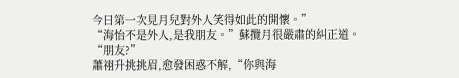今日第一次見月兒對外人笑得如此的開懷。”
“海怡不是外人,是我朋友。”蘇攬月很嚴肅的糾正道。
“朋友?”
蕭祤升挑挑眉,愈發困惑不解,“你與海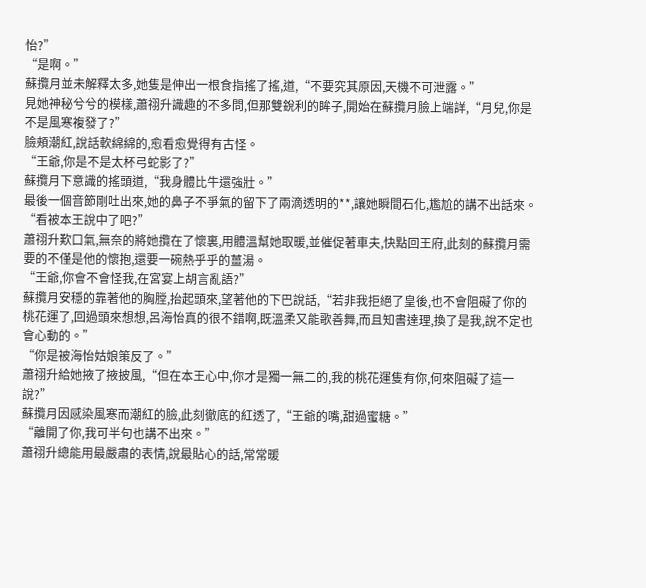怡?”
“是啊。”
蘇攬月並未解釋太多,她隻是伸出一根食指搖了搖,道,“不要究其原因,天機不可泄露。”
見她神秘兮兮的模樣,蕭祤升識趣的不多問,但那雙銳利的眸子,開始在蘇攬月臉上端詳,“月兒,你是不是風寒複發了?”
臉頰潮紅,說話軟綿綿的,愈看愈覺得有古怪。
“王爺,你是不是太杯弓蛇影了?”
蘇攬月下意識的搖頭道,“我身體比牛還強壯。”
最後一個音節剛吐出來,她的鼻子不爭氣的留下了兩滴透明的**,讓她瞬間石化,尷尬的講不出話來。
“看被本王說中了吧?”
蕭祤升歎口氣,無奈的將她攬在了懷裏,用體溫幫她取暖,並催促著車夫,快點回王府,此刻的蘇攬月需要的不僅是他的懷抱,還要一碗熱乎乎的薑湯。
“王爺,你會不會怪我,在宮宴上胡言亂語?”
蘇攬月安穩的靠著他的胸膛,抬起頭來,望著他的下巴說話,“若非我拒絕了皇後,也不會阻礙了你的桃花運了,回過頭來想想,呂海怡真的很不錯啊,既溫柔又能歌善舞,而且知書達理,換了是我,說不定也會心動的。”
“你是被海怡姑娘策反了。”
蕭祤升給她掖了掖披風,“但在本王心中,你才是獨一無二的,我的桃花運隻有你,何來阻礙了這一說?”
蘇攬月因感染風寒而潮紅的臉,此刻徹底的紅透了,“王爺的嘴,甜過蜜糖。”
“離開了你,我可半句也講不出來。”
蕭祤升總能用最嚴肅的表情,說最貼心的話,常常暖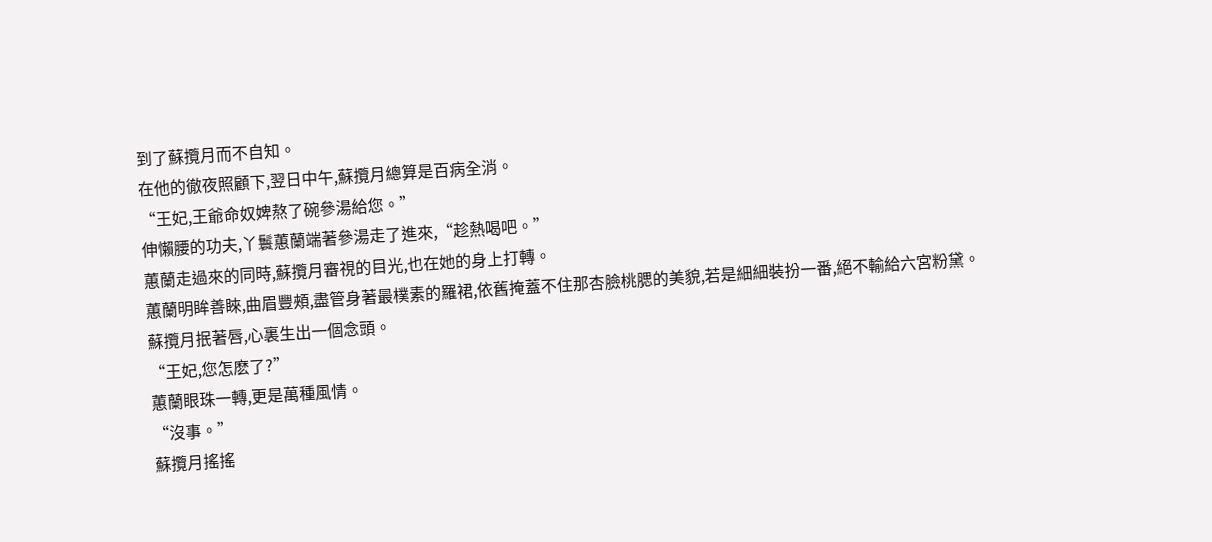到了蘇攬月而不自知。
在他的徹夜照顧下,翌日中午,蘇攬月總算是百病全消。
“王妃,王爺命奴婢熬了碗參湯給您。”
伸懶腰的功夫,丫鬟蕙蘭端著參湯走了進來,“趁熱喝吧。”
蕙蘭走過來的同時,蘇攬月審視的目光,也在她的身上打轉。
蕙蘭明眸善睞,曲眉豐頰,盡管身著最樸素的羅裙,依舊掩蓋不住那杏臉桃腮的美貌,若是細細裝扮一番,絕不輸給六宮粉黛。
蘇攬月抿著唇,心裏生出一個念頭。
“王妃,您怎麽了?”
蕙蘭眼珠一轉,更是萬種風情。
“沒事。”
蘇攬月搖搖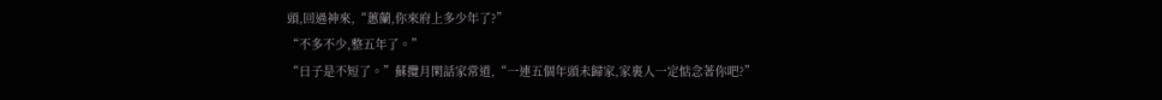頭,回過神來,“蕙蘭,你來府上多少年了?”
“不多不少,整五年了。”
“日子是不短了。”蘇攬月閑話家常道,“一連五個年頭未歸家,家裏人一定惦念著你吧?”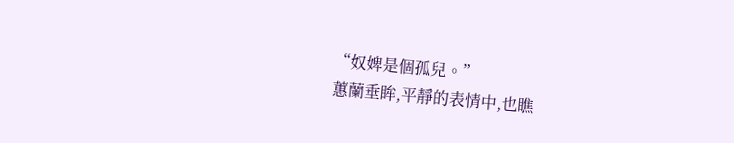“奴婢是個孤兒。”
蕙蘭垂眸,平靜的表情中,也瞧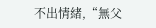不出情緒,“無父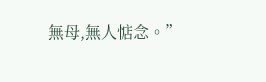無母,無人惦念。”